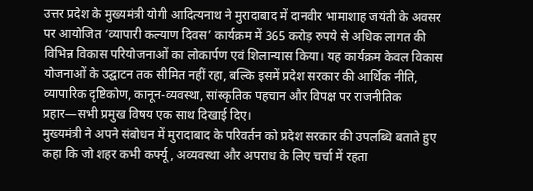उत्तर प्रदेश के मुख्यमंत्री योगी आदित्यनाथ ने मुरादाबाद में दानवीर भामाशाह जयंती के अवसर पर आयोजित ‘व्यापारी कल्याण दिवस’ कार्यक्रम में 365 करोड़ रुपये से अधिक लागत की विभिन्न विकास परियोजनाओं का लोकार्पण एवं शिलान्यास किया। यह कार्यक्रम केवल विकास योजनाओं के उद्घाटन तक सीमित नहीं रहा, बल्कि इसमें प्रदेश सरकार की आर्थिक नीति, व्यापारिक दृष्टिकोण, कानून-व्यवस्था, सांस्कृतिक पहचान और विपक्ष पर राजनीतिक प्रहार—सभी प्रमुख विषय एक साथ दिखाई दिए।
मुख्यमंत्री ने अपने संबोधन में मुरादाबाद के परिवर्तन को प्रदेश सरकार की उपलब्धि बताते हुए कहा कि जो शहर कभी कर्फ्यू, अव्यवस्था और अपराध के लिए चर्चा में रहता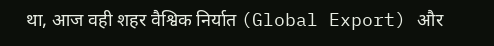था, आज वही शहर वैश्विक निर्यात (Global Export) और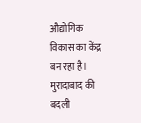औद्योगिक विकास का केंद्र बन रहा है।
मुरादाबाद की बदली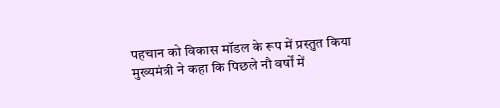पहचान को विकास मॉडल के रूप में प्रस्तुत किया
मुख्यमंत्री ने कहा कि पिछले नौ वर्षों में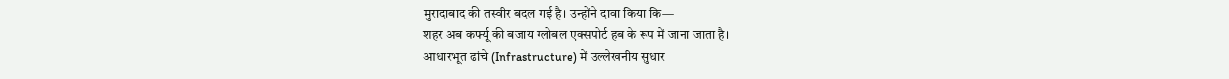मुरादाबाद की तस्वीर बदल गई है। उन्होंने दावा किया कि—
शहर अब कर्फ्यू की बजाय ग्लोबल एक्सपोर्ट हब के रूप में जाना जाता है।
आधारभूत ढांचे (Infrastructure) में उल्लेखनीय सुधार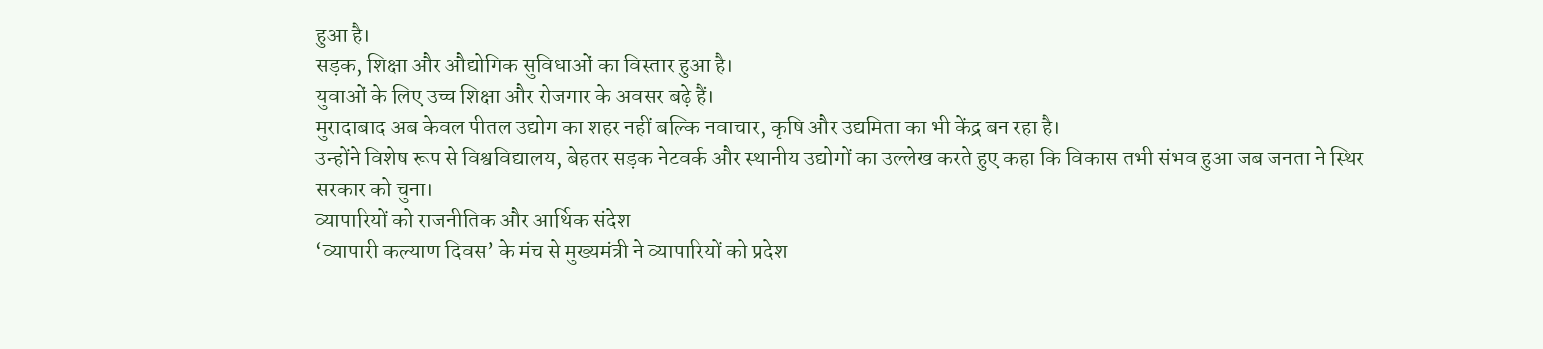हुआ है।
सड़क, शिक्षा और औद्योगिक सुविधाओं का विस्तार हुआ है।
युवाओं के लिए उच्च शिक्षा और रोजगार के अवसर बढ़े हैं।
मुरादाबाद अब केवल पीतल उद्योग का शहर नहीं बल्कि नवाचार, कृषि और उद्यमिता का भी केंद्र बन रहा है।
उन्होंने विशेष रूप से विश्वविद्यालय, बेहतर सड़क नेटवर्क और स्थानीय उद्योगों का उल्लेख करते हुए कहा कि विकास तभी संभव हुआ जब जनता ने स्थिर सरकार को चुना।
व्यापारियों को राजनीतिक और आर्थिक संदेश
‘व्यापारी कल्याण दिवस’ के मंच से मुख्यमंत्री ने व्यापारियों को प्रदेश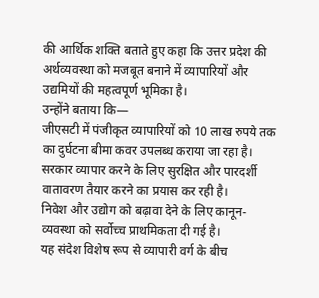की आर्थिक शक्ति बताते हुए कहा कि उत्तर प्रदेश की अर्थव्यवस्था को मजबूत बनाने में व्यापारियों और उद्यमियों की महत्वपूर्ण भूमिका है।
उन्होंने बताया कि—
जीएसटी में पंजीकृत व्यापारियों को 10 लाख रुपये तक का दुर्घटना बीमा कवर उपलब्ध कराया जा रहा है।
सरकार व्यापार करने के लिए सुरक्षित और पारदर्शी वातावरण तैयार करने का प्रयास कर रही है।
निवेश और उद्योग को बढ़ावा देने के लिए कानून-व्यवस्था को सर्वोच्च प्राथमिकता दी गई है।
यह संदेश विशेष रूप से व्यापारी वर्ग के बीच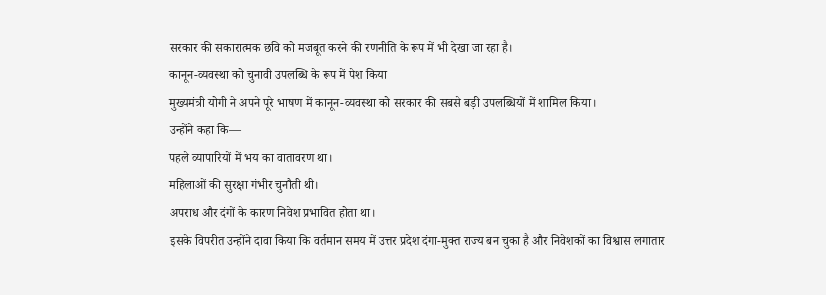सरकार की सकारात्मक छवि को मजबूत करने की रणनीति के रूप में भी देखा जा रहा है।
कानून-व्यवस्था को चुनावी उपलब्धि के रूप में पेश किया
मुख्यमंत्री योगी ने अपने पूरे भाषण में कानून-व्यवस्था को सरकार की सबसे बड़ी उपलब्धियों में शामिल किया।
उन्होंने कहा कि—
पहले व्यापारियों में भय का वातावरण था।
महिलाओं की सुरक्षा गंभीर चुनौती थी।
अपराध और दंगों के कारण निवेश प्रभावित होता था।
इसके विपरीत उन्होंने दावा किया कि वर्तमान समय में उत्तर प्रदेश दंगा-मुक्त राज्य बन चुका है और निवेशकों का विश्वास लगातार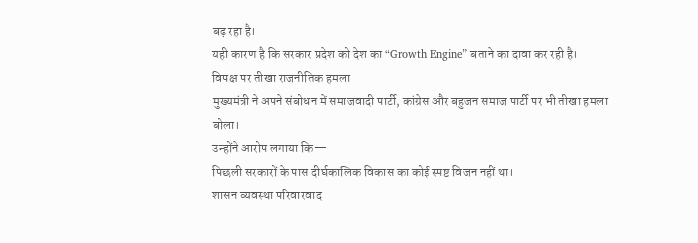बढ़ रहा है।
यही कारण है कि सरकार प्रदेश को देश का “Growth Engine” बताने का दावा कर रही है।
विपक्ष पर तीखा राजनीतिक हमला
मुख्यमंत्री ने अपने संबोधन में समाजवादी पार्टी, कांग्रेस और बहुजन समाज पार्टी पर भी तीखा हमला बोला।
उन्होंने आरोप लगाया कि—
पिछली सरकारों के पास दीर्घकालिक विकास का कोई स्पष्ट विजन नहीं था।
शासन व्यवस्था परिवारवाद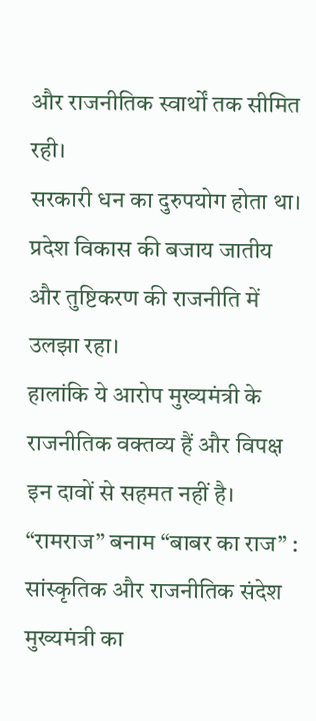और राजनीतिक स्वार्थों तक सीमित रही।
सरकारी धन का दुरुपयोग होता था।
प्रदेश विकास की बजाय जातीय और तुष्टिकरण की राजनीति में उलझा रहा।
हालांकि ये आरोप मुख्यमंत्री के राजनीतिक वक्तव्य हैं और विपक्ष इन दावों से सहमत नहीं है।
“रामराज” बनाम “बाबर का राज” : सांस्कृतिक और राजनीतिक संदेश
मुख्यमंत्री का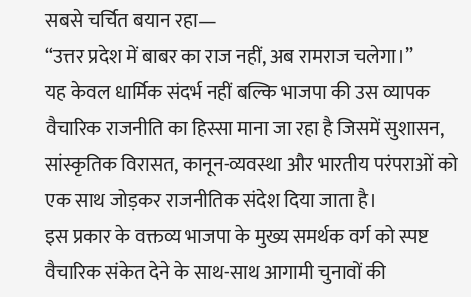सबसे चर्चित बयान रहा—
“उत्तर प्रदेश में बाबर का राज नहीं, अब रामराज चलेगा।”
यह केवल धार्मिक संदर्भ नहीं बल्कि भाजपा की उस व्यापक वैचारिक राजनीति का हिस्सा माना जा रहा है जिसमें सुशासन, सांस्कृतिक विरासत, कानून-व्यवस्था और भारतीय परंपराओं को एक साथ जोड़कर राजनीतिक संदेश दिया जाता है।
इस प्रकार के वक्तव्य भाजपा के मुख्य समर्थक वर्ग को स्पष्ट वैचारिक संकेत देने के साथ-साथ आगामी चुनावों की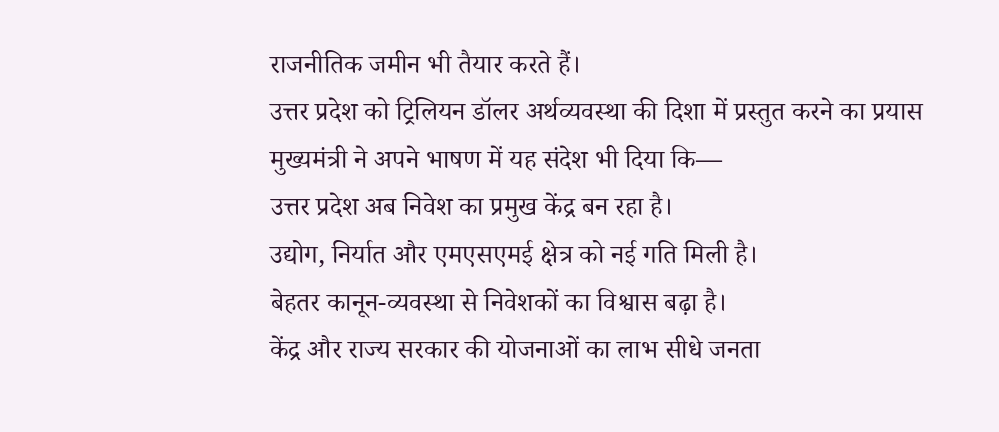राजनीतिक जमीन भी तैयार करते हैं।
उत्तर प्रदेश को ट्रिलियन डॉलर अर्थव्यवस्था की दिशा में प्रस्तुत करने का प्रयास
मुख्यमंत्री ने अपने भाषण में यह संदेश भी दिया कि—
उत्तर प्रदेश अब निवेश का प्रमुख केंद्र बन रहा है।
उद्योग, निर्यात और एमएसएमई क्षेत्र को नई गति मिली है।
बेहतर कानून-व्यवस्था से निवेशकों का विश्वास बढ़ा है।
केंद्र और राज्य सरकार की योजनाओं का लाभ सीधे जनता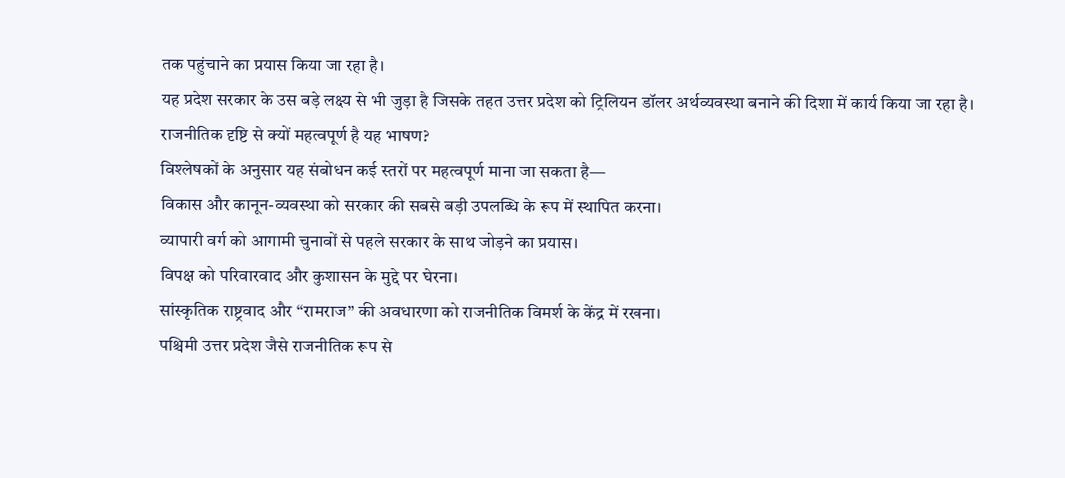तक पहुंचाने का प्रयास किया जा रहा है।
यह प्रदेश सरकार के उस बड़े लक्ष्य से भी जुड़ा है जिसके तहत उत्तर प्रदेश को ट्रिलियन डॉलर अर्थव्यवस्था बनाने की दिशा में कार्य किया जा रहा है।
राजनीतिक दृष्टि से क्यों महत्वपूर्ण है यह भाषण?
विश्लेषकों के अनुसार यह संबोधन कई स्तरों पर महत्वपूर्ण माना जा सकता है—
विकास और कानून-व्यवस्था को सरकार की सबसे बड़ी उपलब्धि के रूप में स्थापित करना।
व्यापारी वर्ग को आगामी चुनावों से पहले सरकार के साथ जोड़ने का प्रयास।
विपक्ष को परिवारवाद और कुशासन के मुद्दे पर घेरना।
सांस्कृतिक राष्ट्रवाद और “रामराज” की अवधारणा को राजनीतिक विमर्श के केंद्र में रखना।
पश्चिमी उत्तर प्रदेश जैसे राजनीतिक रूप से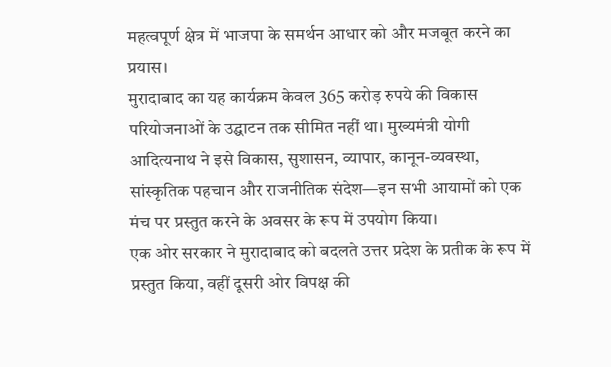महत्वपूर्ण क्षेत्र में भाजपा के समर्थन आधार को और मजबूत करने का प्रयास।
मुरादाबाद का यह कार्यक्रम केवल 365 करोड़ रुपये की विकास परियोजनाओं के उद्घाटन तक सीमित नहीं था। मुख्यमंत्री योगी आदित्यनाथ ने इसे विकास, सुशासन, व्यापार, कानून-व्यवस्था, सांस्कृतिक पहचान और राजनीतिक संदेश—इन सभी आयामों को एक मंच पर प्रस्तुत करने के अवसर के रूप में उपयोग किया।
एक ओर सरकार ने मुरादाबाद को बदलते उत्तर प्रदेश के प्रतीक के रूप में प्रस्तुत किया, वहीं दूसरी ओर विपक्ष की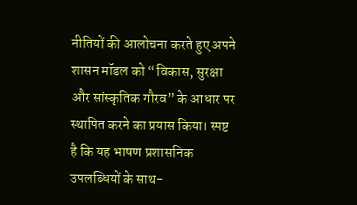नीतियों की आलोचना करते हुए अपने शासन मॉडल को “विकास, सुरक्षा और सांस्कृतिक गौरव” के आधार पर स्थापित करने का प्रयास किया। स्पष्ट है कि यह भाषण प्रशासनिक उपलब्धियों के साथ-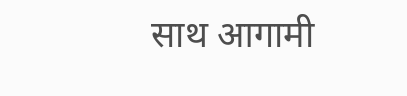साथ आगामी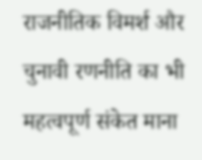राजनीतिक विमर्श और चुनावी रणनीति का भी महत्वपूर्ण संकेत माना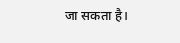जा सकता है।